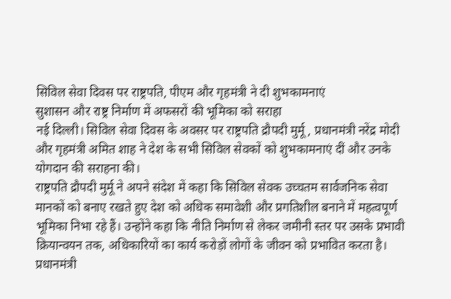सिविल सेवा दिवस पर राष्ट्रपति, पीएम और गृहमंत्री ने दी शुभकामनाएं
सुशासन और राष्ट्र निर्माण में अफसरों की भूमिका को सराहा
नई दिल्ली। सिविल सेवा दिवस के अवसर पर राष्ट्रपति द्रौपदी मुर्मू , प्रधानमंत्री नरेंद्र मोदी और गृहमंत्री अमित शाह ने देश के सभी सिविल सेवकों को शुभकामनाएं दीं और उनके योगदान की सराहना की।
राष्ट्रपति द्रौपदी मुर्मू ने अपने संदेश में कहा कि सिविल सेवक उच्चतम सार्वजनिक सेवा मानकों को बनाए रखते हुए देश को अधिक समावेशी और प्रगतिशील बनाने में महत्वपूर्ण भूमिका निभा रहे हैं। उन्होंने कहा कि नीति निर्माण से लेकर जमीनी स्तर पर उसके प्रभावी क्रियान्वयन तक, अधिकारियों का कार्य करोड़ों लोगों के जीवन को प्रभावित करता है।
प्रधानमंत्री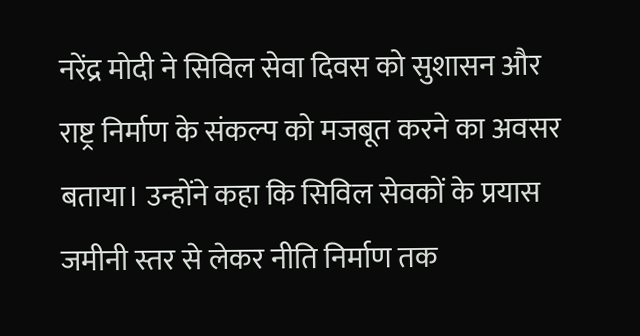नरेंद्र मोदी ने सिविल सेवा दिवस को सुशासन और राष्ट्र निर्माण के संकल्प को मजबूत करने का अवसर बताया। उन्होंने कहा कि सिविल सेवकों के प्रयास जमीनी स्तर से लेकर नीति निर्माण तक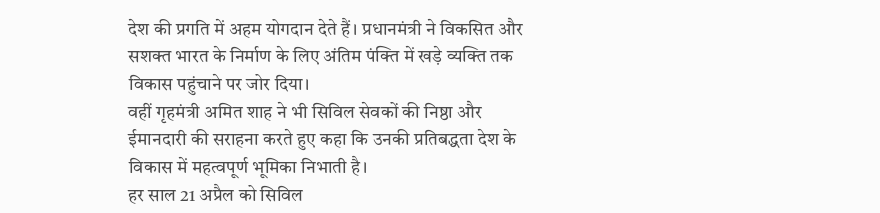देश की प्रगति में अहम योगदान देते हैं। प्रधानमंत्री ने विकसित और सशक्त भारत के निर्माण के लिए अंतिम पंक्ति में खड़े व्यक्ति तक विकास पहुंचाने पर जोर दिया।
वहीं गृहमंत्री अमित शाह ने भी सिविल सेवकों की निष्ठा और ईमानदारी की सराहना करते हुए कहा कि उनकी प्रतिबद्धता देश के विकास में महत्वपूर्ण भूमिका निभाती है।
हर साल 21 अप्रैल को सिविल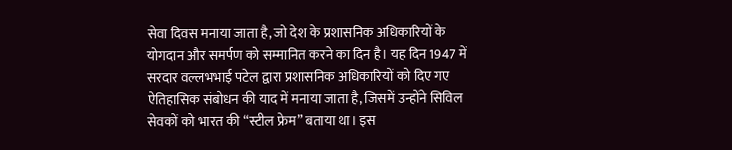सेवा दिवस मनाया जाता है, जो देश के प्रशासनिक अधिकारियों के योगदान और समर्पण को सम्मानित करने का दिन है। यह दिन 1947 में सरदार वल्लभभाई पटेल द्वारा प्रशासनिक अधिकारियों को दिए गए ऐतिहासिक संबोधन की याद में मनाया जाता है, जिसमें उन्होंने सिविल सेवकों को भारत की “स्टील फ्रेम” बताया था। इस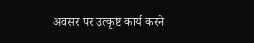अवसर पर उत्कृष्ट कार्य करने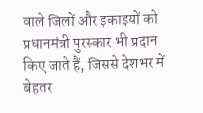वाले जिलों और इकाइयों को प्रधानमंत्री पुरस्कार भी प्रदान किए जाते हैं, जिससे देशभर में बेहतर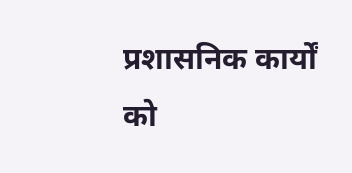प्रशासनिक कार्यों को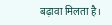बढ़ावा मिलता है।